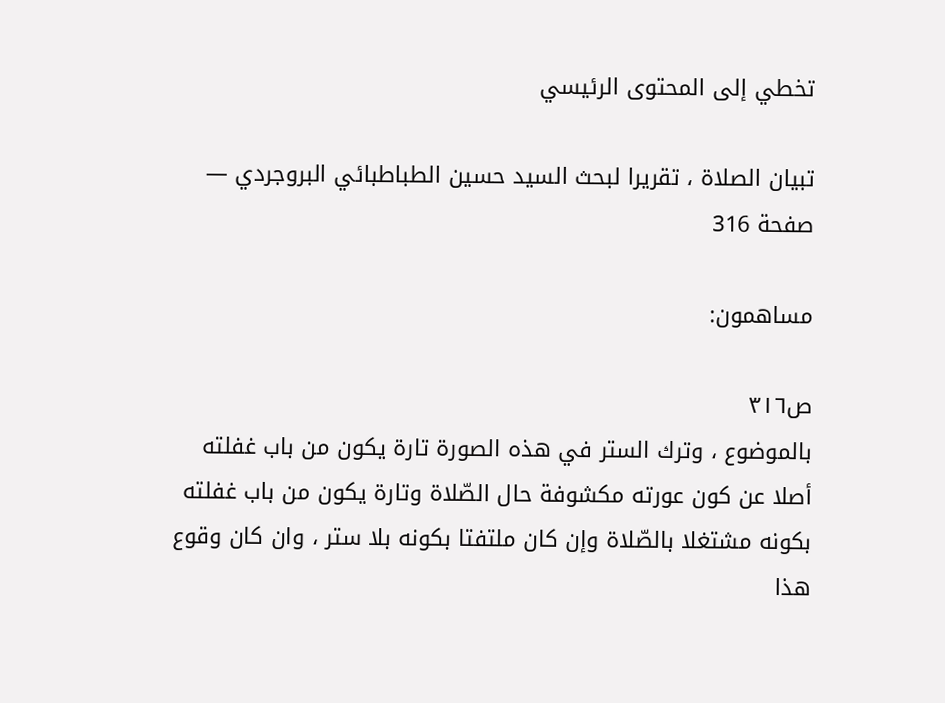تخطي إلى المحتوى الرئيسي

تبيان الصلاة ، تقريرا لبحث السيد حسين الطباطبائي البروجردي — صفحة 316

مساهمون:

ص٣١٦
بالموضوع ، وترك الستر في هذه الصورة تارة يكون من باب غفلته أصلا عن كون عورته مكشوفة حال الصّلاة وتارة يكون من باب غفلته بكونه مشتغلا بالصّلاة وإن كان ملتفتا بكونه بلا ستر ، وان كان وقوع هذا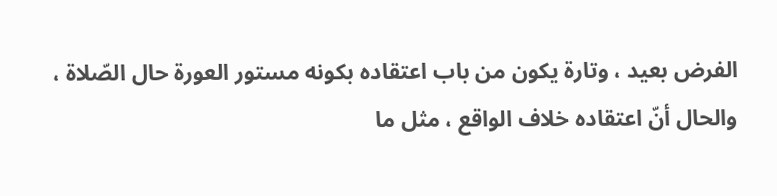الفرض بعيد ، وتارة يكون من باب اعتقاده بكونه مستور العورة حال الصّلاة ، والحال أنّ اعتقاده خلاف الواقع ، مثل ما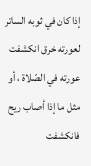إذا كان في ثوبه الساتر لعورته خرق انكشفت عورته في الصّلاة ، أو مثل ما إذا أصاب ريح فانكشفت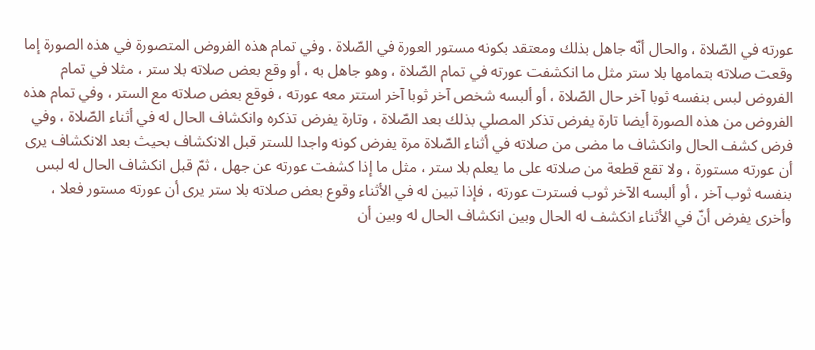عورته في الصّلاة ، والحال أنّه جاهل بذلك ومعتقد بكونه مستور العورة في الصّلاة . وفي تمام هذه الفروض المتصورة في هذه الصورة إما وقعت صلاته بتمامها بلا ستر مثل ما انكشفت عورته في تمام الصّلاة ، وهو جاهل به ، أو وقع بعض صلاته بلا ستر ، مثلا في تمام الفروض لبس بنفسه ثوبا آخر حال الصّلاة ، أو ألبسه شخص آخر ثوبا آخر استتر معه عورته ، فوقع بعض صلاته مع الستر ، وفي تمام هذه الفروض من هذه الصورة أيضا تارة يفرض تذكر المصلي بذلك بعد الصّلاة ، وتارة يفرض تذكره وانكشاف الحال له في أثناء الصّلاة ، وفي فرض كشف الحال وانكشاف ما مضى من صلاته في أثناء الصّلاة مرة يفرض كونه واجدا للستر قبل الانكشاف بحيث بعد الانكشاف يرى أن عورته مستورة ، ولا تقع قطعة من صلاته على ما يعلم بلا ستر ، مثل ما إذا كشفت عورته عن جهل ، ثمّ قبل انكشاف الحال له لبس بنفسه ثوب آخر ، أو ألبسه الآخر ثوب فسترت عورته ، فإذا تبين له في الأثناء وقوع بعض صلاته بلا ستر يرى أن عورته مستور فعلا ، وأخرى يفرض أنّ في الأثناء انكشف له الحال وبين انكشاف الحال له وبين أن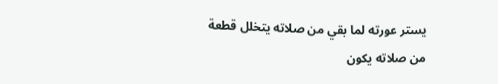يستر عورته لما بقي من صلاته يتخلل قطعة من صلاته يكون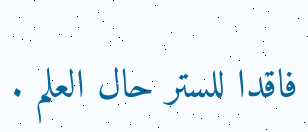فاقدا للستر حال العلم .